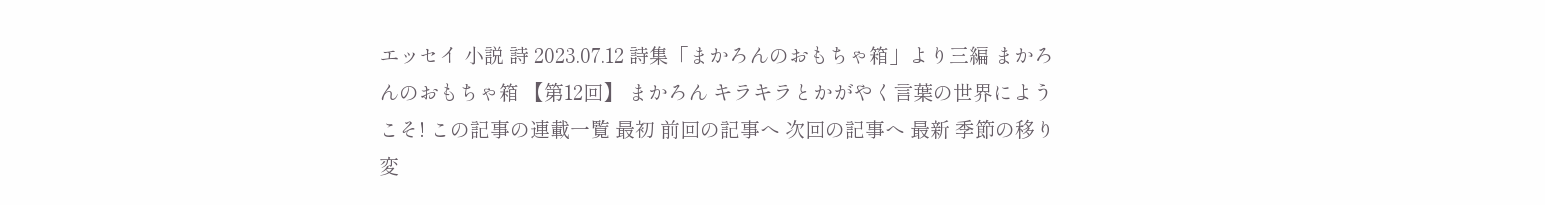エッセイ 小説 詩 2023.07.12 詩集「まかろんのおもちゃ箱」より三編 まかろんのおもちゃ箱 【第12回】 まかろん キラキラとかがやく言葉の世界にようこそ! この記事の連載一覧 最初 前回の記事へ 次回の記事へ 最新 季節の移り変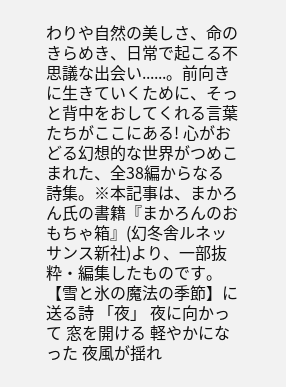わりや自然の美しさ、命のきらめき、日常で起こる不思議な出会い......。前向きに生きていくために、そっと背中をおしてくれる言葉たちがここにある! 心がおどる幻想的な世界がつめこまれた、全38編からなる詩集。※本記事は、まかろん氏の書籍『まかろんのおもちゃ箱』(幻冬舎ルネッサンス新社)より、一部抜粋・編集したものです。 【雪と氷の魔法の季節】に送る詩 「夜」 夜に向かって 窓を開ける 軽やかになった 夜風が揺れ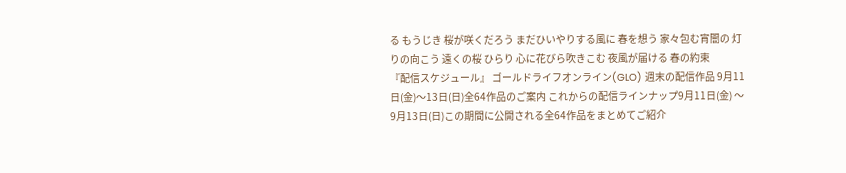る もうじき 桜が咲くだろう まだひいやりする風に 春を想う 家々包む宵闇の 灯りの向こう 遠くの桜 ひらり 心に花びら吹きこむ 夜風が届ける 春の約束
『配信スケジュール』 ゴールドライフオンライン(GLO) 週末の配信作品 9月11日(金)〜13日(日)全64作品のご案内 これからの配信ラインナップ9月11日(金) 〜 9月13日(日)この期間に公開される全64作品をまとめてご紹介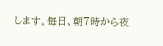します。毎日、朝7時から夜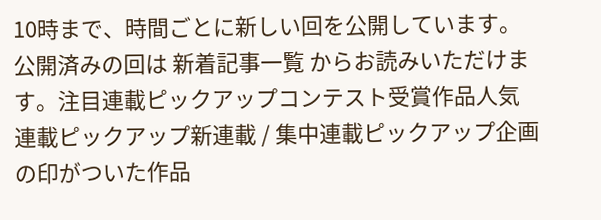10時まで、時間ごとに新しい回を公開しています。公開済みの回は 新着記事一覧 からお読みいただけます。注目連載ピックアップコンテスト受賞作品人気連載ピックアップ新連載 / 集中連載ピックアップ企画の印がついた作品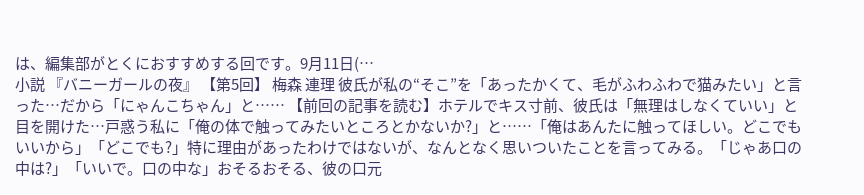は、編集部がとくにおすすめする回です。9月11日(…
小説 『バニーガールの夜』 【第5回】 梅森 連理 彼氏が私の“そこ”を「あったかくて、毛がふわふわで猫みたい」と言った…だから「にゃんこちゃん」と…… 【前回の記事を読む】ホテルでキス寸前、彼氏は「無理はしなくていい」と目を開けた…戸惑う私に「俺の体で触ってみたいところとかないか?」と……「俺はあんたに触ってほしい。どこでもいいから」「どこでも?」特に理由があったわけではないが、なんとなく思いついたことを言ってみる。「じゃあ口の中は?」「いいで。口の中な」おそるおそる、彼の口元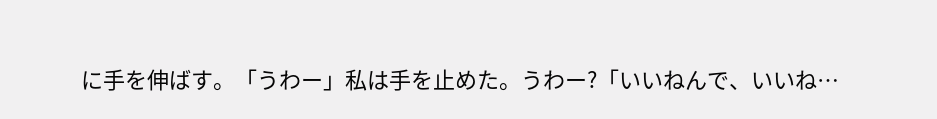に手を伸ばす。「うわー」私は手を止めた。うわー?「いいねんで、いいね…